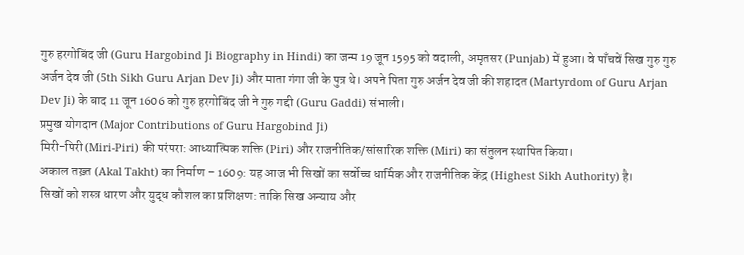गुरु हरगोबिंद जी (Guru Hargobind Ji Biography in Hindi) का जन्म 19 जून 1595 को वदाली, अमृतसर (Punjab) में हुआ। वे पाँचवें सिख गुरु गुरु अर्जन देव जी (5th Sikh Guru Arjan Dev Ji) और माता गंगा जी के पुत्र थे। अपने पिता गुरु अर्जन देव जी की शहादत (Martyrdom of Guru Arjan Dev Ji) के बाद 11 जून 1606 को गुरु हरगोबिंद जी ने गुरु गद्दी (Guru Gaddi) संभाली।
प्रमुख योगदान (Major Contributions of Guru Hargobind Ji)
मिरी-पिरी (Miri-Piri) की परंपरा: आध्यात्मिक शक्ति (Piri) और राजनीतिक/सांसारिक शक्ति (Miri) का संतुलन स्थापित किया।
अकाल तख़्त (Akal Takht) का निर्माण – 1609: यह आज भी सिखों का सर्वोच्च धार्मिक और राजनीतिक केंद्र (Highest Sikh Authority) है।
सिखों को शस्त्र धारण और युद्ध कौशल का प्रशिक्षण: ताकि सिख अन्याय और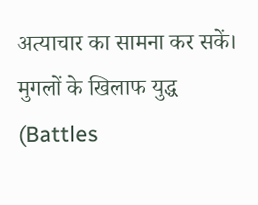अत्याचार का सामना कर सकें।
मुगलों के खिलाफ युद्ध (Battles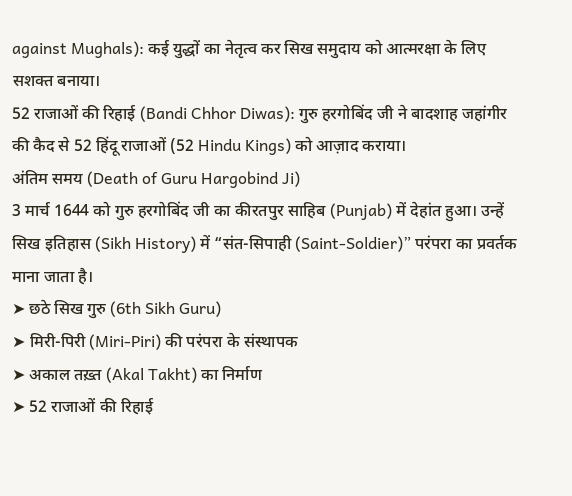against Mughals): कई युद्धों का नेतृत्व कर सिख समुदाय को आत्मरक्षा के लिए सशक्त बनाया।
52 राजाओं की रिहाई (Bandi Chhor Diwas): गुरु हरगोबिंद जी ने बादशाह जहांगीर की कैद से 52 हिंदू राजाओं (52 Hindu Kings) को आज़ाद कराया।
अंतिम समय (Death of Guru Hargobind Ji)
3 मार्च 1644 को गुरु हरगोबिंद जी का कीरतपुर साहिब (Punjab) में देहांत हुआ। उन्हें सिख इतिहास (Sikh History) में “संत-सिपाही (Saint-Soldier)” परंपरा का प्रवर्तक माना जाता है।
➤ छठे सिख गुरु (6th Sikh Guru)
➤ मिरी-पिरी (Miri-Piri) की परंपरा के संस्थापक
➤ अकाल तख़्त (Akal Takht) का निर्माण
➤ 52 राजाओं की रिहाई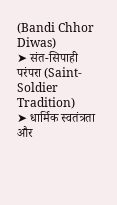(Bandi Chhor Diwas)
➤ संत-सिपाही परंपरा (Saint-Soldier Tradition)
➤ धार्मिक स्वतंत्रता और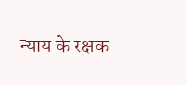न्याय के रक्षक